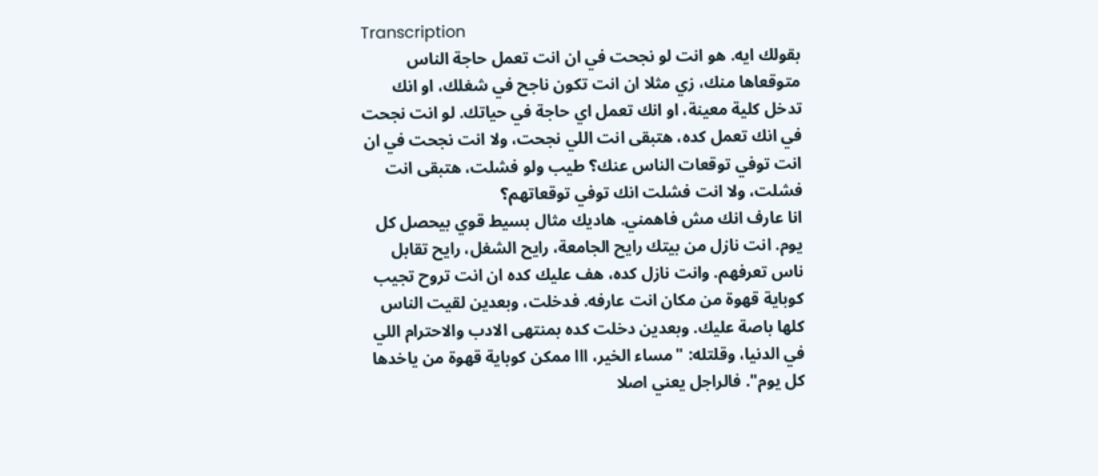Transcription
بقولك ايه. هو انت لو نجحت في ان انت تعمل حاجة الناس متوقعاها منك، زي مثلا ان انت تكون ناجح في شغلك، او انك تدخل كلية معينة، او انك تعمل اي حاجة في حياتك. لو انت نجحت في انك تعمل كده، هتبقى انت اللي نجحت، ولا انت نجحت في ان انت توفي توقعات الناس عنك؟ طيب ولو فشلت، هتبقى انت فشلت، ولا انت فشلت انك توفي توقعاتهم؟
انا عارف انك مش فاهمني. هاديك مثال بسيط قوي بيحصل كل يوم. انت نازل من بيتك رايح الجامعة، رايح الشغل، رايح تقابل ناس تعرفهم. وانت نازل كده، هف عليك كده ان انت تروح تجيب كوباية قهوة من مكان انت عارفه. فدخلت، وبعدين لقيت الناس كلها باصة عليك. وبعدين دخلت كده بمنتهى الادب والاحترام اللي في الدنيا، وقلتله: "مساء الخير، ااا ممكن كوباية قهوة من ياخدها كل يوم". فالراجل يعني اصلا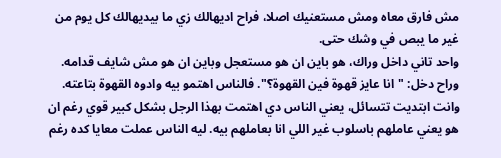مش فارق معاه ومش مستعنيك اصلا، فراح اديهالك زي ما بيديهالك كل يوم من غير ما يبص في وشك حتى.
واحد تاني داخل وراك، هو باين ان هو مستعجل وباين ان هو مش شايف قدامه. وراح دخل: "انا عايز قهوة فين القهوة؟". فالناس اهتمو بيه وادوه القهوة بتاعته. وانت ابتديت تتسائل، يعني الناس دي اهتمت بهذا الرجل بشكل كبير قوي رغم ان هو يعني عاملهم باسلوب غير اللي انا بعاملهم بيه. ليه الناس عملت معايا كده رغم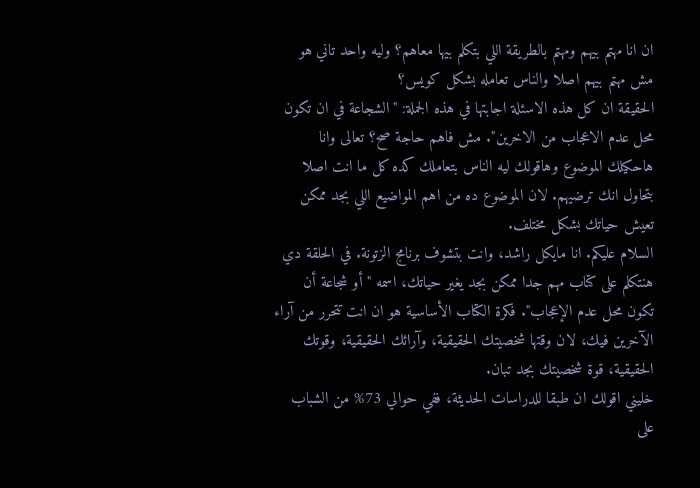ان انا مهتم بيهم ومهتم بالطريقة اللي بتكلم بيها معاهم؟ وليه واحد تاني هو مش مهتم بيهم اصلا والناس تعامله بشكل كويس؟
الحقيقة ان كل هذه الاسئلة اجابتها في هذه الجملة: "الشجاعة في ان تكون محل عدم الاعجاب من الاخرين". مش فاهم حاجة صح؟ تعالى وانا هاحكيلك الموضوع وهاقولك ليه الناس بتعاملك كده كل ما انت اصلا بتحاول انك ترضيهم. لان الموضوع ده من اهم المواضيع اللي بجد ممكن تعيش حياتك بشكل مختلف.
السلام عليكم. انا مايكل راشد، وانت بتشوف برنامج الزتونة. في الحلقة دي هنتكلم على كتاب مهم جدا ممكن بجد يغير حياتك، اسمه "أو شجاعة أن تكون محل عدم الإعجاب". فكرة الكتاب الأساسية هو ان انت تتحرر من آراء الآخرين فيك، لان وقتها شخصيتك الحقيقية، وآرائك الحقيقية، وقوتك الحقيقية، قوة شخصيتك بجد تبان.
خليني اقولك ان طبقا للدراسات الحديثة، ففي حوالي 73% من الشباب على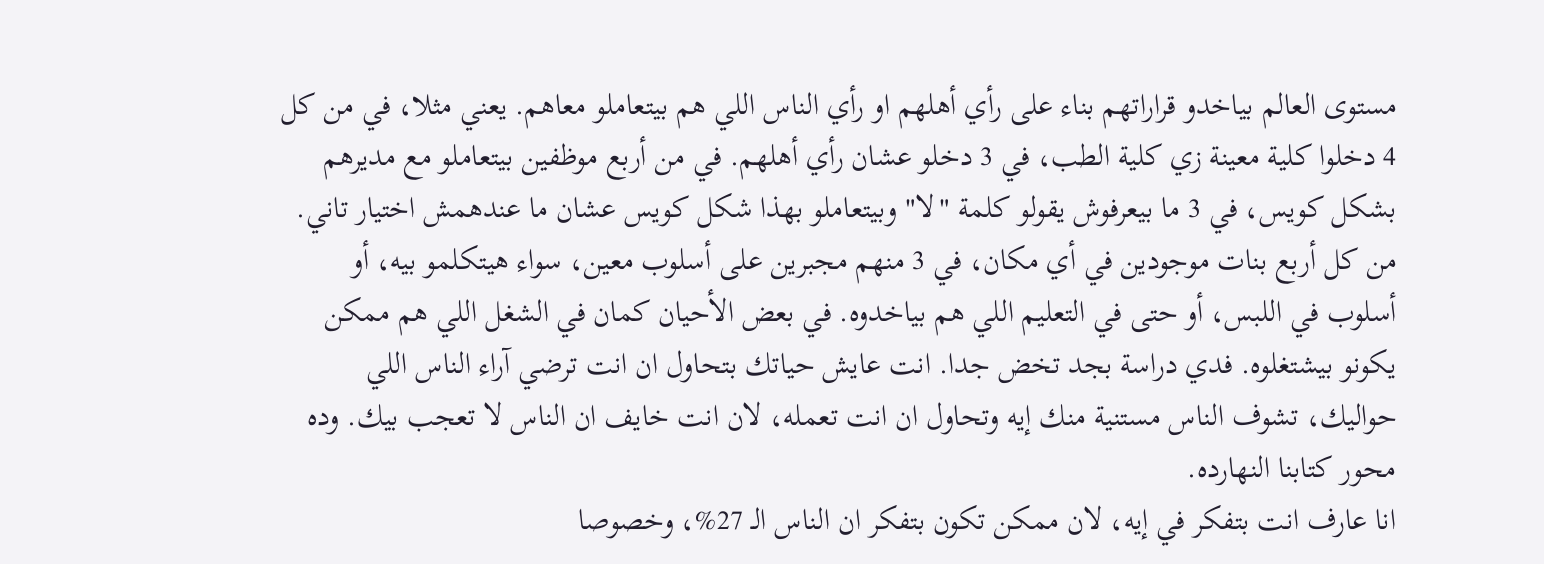مستوى العالم بياخدو قراراتهم بناء على رأي أهلهم او رأي الناس اللي هم بيتعاملو معاهم. يعني مثلا، في من كل 4 دخلوا كلية معينة زي كلية الطب، في 3 دخلو عشان رأي أهلهم. في من أربع موظفين بيتعاملو مع مديرهم بشكل كويس، في 3 ما بيعرفوش يقولو كلمة "لا" وبيتعاملو بهذا شكل كويس عشان ما عندهمش اختيار تاني. من كل أربع بنات موجودين في أي مكان، في 3 منهم مجبرين على أسلوب معين، سواء هيتكلمو بيه، أو أسلوب في اللبس، أو حتى في التعليم اللي هم بياخدوه. في بعض الأحيان كمان في الشغل اللي هم ممكن يكونو بيشتغلوه. فدي دراسة بجد تخض جدا. انت عايش حياتك بتحاول ان انت ترضي آراء الناس اللي حواليك، تشوف الناس مستنية منك إيه وتحاول ان انت تعمله، لان انت خايف ان الناس لا تعجب بيك. وده محور كتابنا النهارده.
انا عارف انت بتفكر في إيه، لان ممكن تكون بتفكر ان الناس الـ 27%، وخصوصا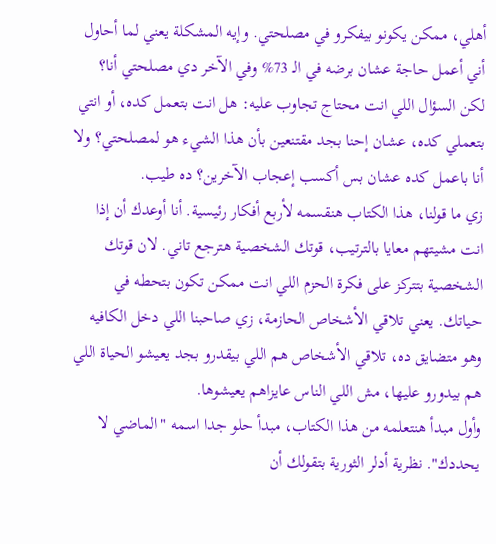أهلي، ممكن يكونو بيفكرو في مصلحتي. وإيه المشكلة يعني لما أحاول أني أعمل حاجة عشان برضه في الـ 73% وفي الآخر دي مصلحتي أنا؟ لكن السؤال اللي انت محتاج تجاوب عليه: هل انت بتعمل كده، أو انتي بتعملي كده، عشان إحنا بجد مقتنعين بأن هذا الشيء هو لمصلحتي؟ ولا أنا باعمل كده عشان بس أكسب إعجاب الآخرين؟ ده طيب.
زي ما قولنا، هذا الكتاب هنقسمه لأربع أفكار رئيسية. أنا أوعدك أن إذا انت مشيتهم معايا بالترتيب، قوتك الشخصية هترجع تاني. لان قوتك الشخصية بتتركز على فكرة الحزم اللي انت ممكن تكون بتحطه في حياتك. يعني تلاقي الأشخاص الحازمة، زي صاحبنا اللي دخل الكافيه وهو متضايق ده، تلاقي الأشخاص هم اللي بيقدرو بجد يعيشو الحياة اللي هم بيدورو عليها، مش اللي الناس عايزاهم يعيشوها.
وأول مبدأ هنتعلمه من هذا الكتاب، مبدأ حلو جدا اسمه "الماضي لا يحددك". نظرية أدلر الثورية بتقولك أن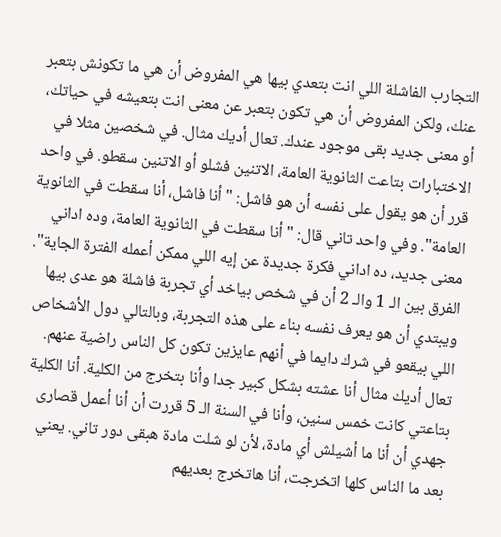التجارب الفاشلة اللي انت بتعدي بيها هي المفروض أن هي ما تكونش بتعبر عنك، ولكن المفروض أن هي تكون بتعبر عن معنى انت بتعيشه في حياتك، أو معنى جديد بقى موجود عندك. تعال أديك مثال. في شخصين مثلا في الاختبارات بتاعت الثانوية العامة، الاتنين فشلو أو الاتنين سقطو. في واحد قرر أن هو يقول على نفسه أن هو فاشل: "أنا فاشل، أنا سقطت في الثانوية العامة". وفي واحد تاني قال: "أنا سقطت في الثانوية العامة، وده اداني معنى جديد، ده اداني فكرة جديدة عن إيه اللي ممكن أعمله الفترة الجاية". الفرق بين الـ 1 والـ 2 أن في شخص بياخد أي تجربة فاشلة هو عدى بيها ويبتدي أن هو يعرف نفسه بناء على هذه التجربة، وبالتالي دول الأشخاص اللي بيقعو في شرك دايما في أنهم عايزين تكون كل الناس راضية عنهم.
تعال أديك مثال أنا عشته بشكل كبير جدا وأنا بتخرج من الكلية. أنا الكلية بتاعتي كانت خمس سنين، وأنا في السنة الـ 5 قررت أن أنا أعمل قصارى جهدي أن أنا ما أشيلش أي مادة، لأن لو شلت مادة هبقى دور تاني. يعني بعد ما الناس كلها اتخرجت، أنا هاتخرج بعديهم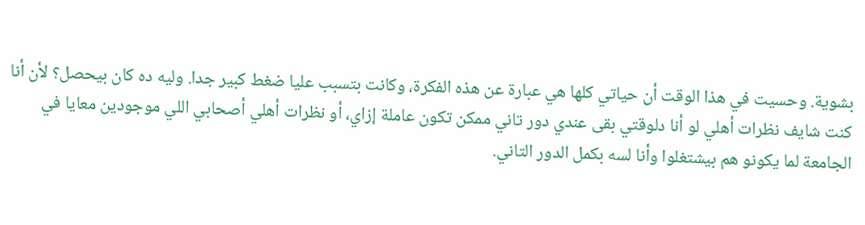بشوية. وحسيت في هذا الوقت أن حياتي كلها هي عبارة عن هذه الفكرة، وكانت بتسبب عليا ضغط كبير جدا. وليه ده كان بيحصل؟ لأن أنا كنت شايف نظرات أهلي لو أنا دلوقتي بقى عندي دور تاني ممكن تكون عاملة إزاي، أو نظرات أهلي أصحابي اللي موجودين معايا في الجامعة لما يكونو هم بيشتغلوا وأنا لسه بكمل الدور التاني.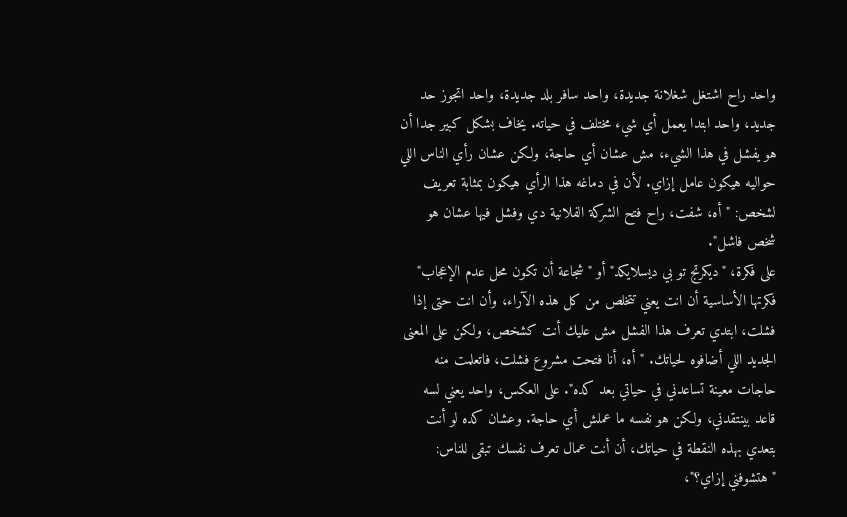واحد راح اشتغل شغلانة جديدة، واحد سافر بلد جديدة، واحد اتجوز حد جديد، واحد ابتدا يعمل أي شيء مختلف في حياته. يخاف بشكل كبير جدا أن هو يفشل في هذا الشيء، مش عشان أي حاجة، ولكن عشان رأي الناس اللي حواليه هيكون عامل إزاي. لأن في دماغه هذا الرأي هيكون بمثابة تعريف لشخص: "أه، شفت، راح فتح الشركة الفلانية دي وفشل فيها عشان هو شخص فاشل".
على فكرة، "ديكرتج تو بي ديسلايكد" أو "شجاعة أن تكون محل عدم الإعجاب" فكرتها الأساسية أن انت يعني تتخلص من كل هذه الآراء، وأن انت حتى إذا فشلت، ابتدي تعرف هذا الفشل مش عليك أنت كشخص، ولكن على المعنى الجديد اللي أضافوه لحياتك. "أه، أنا فتحت مشروع فشلت، فاتعلمت منه حاجات معينة تساعدني في حياتي بعد كده". على العكس، واحد يعني لسه قاعد بينتقدني، ولكن هو نفسه ما عملش أي حاجة. وعشان كده لو أنت بتعدي بهذه النقطة في حياتك، أن أنت عمال تعرف نفسك تبقى للناس: "هتشوفني إزاي؟"،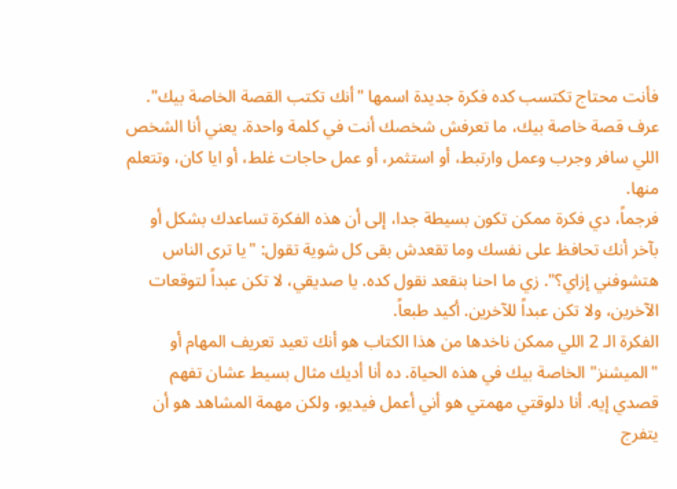فأنت محتاج تكتسب كده فكرة جديدة اسمها "أنك تكتب القصة الخاصة بيك". عرف قصة خاصة بيك، ما تعرفش شخصك أنت في كلمة واحدة. يعني أنا الشخص اللي سافر وجرب وعمل وارتبط، أو استثمر، أو عمل حاجات غلط، أو ايا كان، وتتعلم منها.
فرجماً، دي فكرة ممكن تكون بسيطة جدا، إلى أن هذه الفكرة تساعدك بشكل أو بآخر أنك تحافظ على نفسك وما تقعدش بقى كل شوية تقول: "يا ترى الناس هتشوفني إزاي؟". زي ما احنا بنقعد نقول كده. يا صديقي، لا تكن عبداً لتوقعات الآخرين، ولا تكن عبداً للآخرين. أكيد طبعاً.
الفكرة الـ 2 اللي ممكن ناخدها من هذا الكتاب هو أنك تعيد تعريف المهام أو "الميشنز" الخاصة بيك في هذه الحياة. ده أنا أديك مثال بسيط عشان تفهم قصدي إيه. أنا دلوقتي مهمتي هو أني أعمل فيديو، ولكن مهمة المشاهد هو أن يتفرج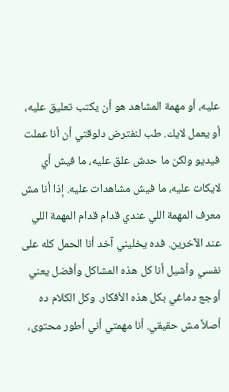عليه، أو مهمة المشاهد هو أن يكتب تعليق عليه، أو يعمل لايك. طب لنفترض دلوقتي أن أنا عملت فيديو ولكن ما حدش علق عليه، ما فيش أي لايكات عليه، ما فيش مشاهدات عليه. إذا أنا مش معرف المهمة اللي عندي قدام قدام المهمة اللي عند الآخرين. فده يخليني آخد أنا الحمل كله على نفسي وأشيل أنا كل هذه المشاكل وأفضل يعني أوجع دماغي بكل هذه الأفكار. وكل الكلام ده أصلاً مش حقيقي. أنا مهمتي أني أطور محتوى،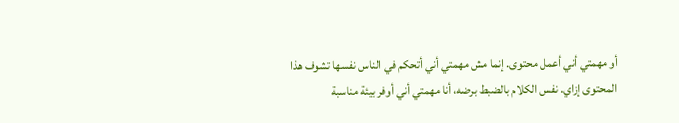أو مهمتي أني أعمل محتوى. إنما مش مهمتي أني أتحكم في الناس نفسها تشوف هذا المحتوى إزاي. نفس الكلام بالضبط برضه، أنا مهمتي أني أوفر بيئة مناسبة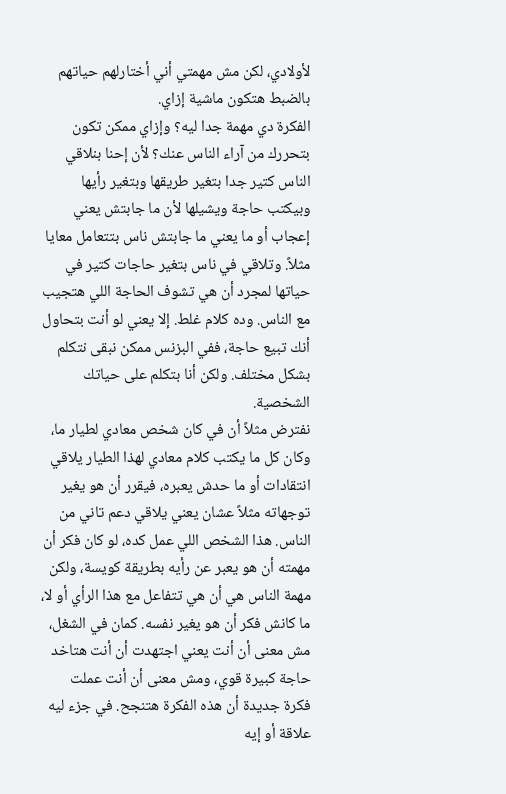لأولادي، لكن مش مهمتي أني أختارلهم حياتهم بالضبط هتكون ماشية إزاي.
الفكرة دي مهمة جدا ليه؟ وإزاي ممكن تكون بتحررك من آراء الناس عنك؟ لأن إحنا بنلاقي الناس كتير جدا بتغير طريقها وبتغير رأيها وبيكتب حاجة ويشيلها لأن ما جابتش يعني إعجاب أو ما يعني ما جابتش ناس بتتعامل معايا مثلاً. وتلاقي في ناس بتغير حاجات كتير في حياتها لمجرد أن هي تشوف الحاجة اللي هتجيب مع الناس. وده كلام غلط. إلا يعني لو أنت بتحاول أنك تبيع حاجة، ففي البزنس ممكن نبقى نتكلم بشكل مختلف. ولكن أنا بتكلم على حياتك الشخصية.
نفترض مثلاً أن في كان شخص معادي لطيار ما، وكان كل ما يكتب كلام معادي لهذا الطيار يلاقي انتقادات أو ما حدش يعبره، فيقرر أن هو يغير توجهاته مثلاً عشان يعني يلاقي دعم تاني من الناس. هذا الشخص اللي عمل كده، لو كان فكر أن مهمته أن هو يعبر عن رأيه بطريقة كويسة، ولكن مهمة الناس هي أن هي تتفاعل مع هذا الرأي أو لا، ما كانش فكر أن هو يغير نفسه. كمان في الشغل، مش معنى أن أنت يعني اجتهدت أن أنت هتاخد حاجة كبيرة قوي، ومش معنى أن أنت عملت فكرة جديدة أن هذه الفكرة هتنجح. في جزء ليه علاقة أو إيه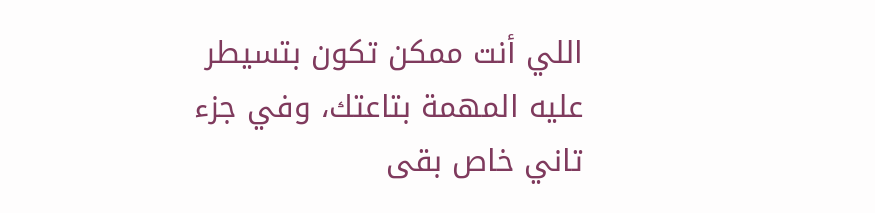اللي أنت ممكن تكون بتسيطر عليه المهمة بتاعتك، وفي جزء تاني خاص بقى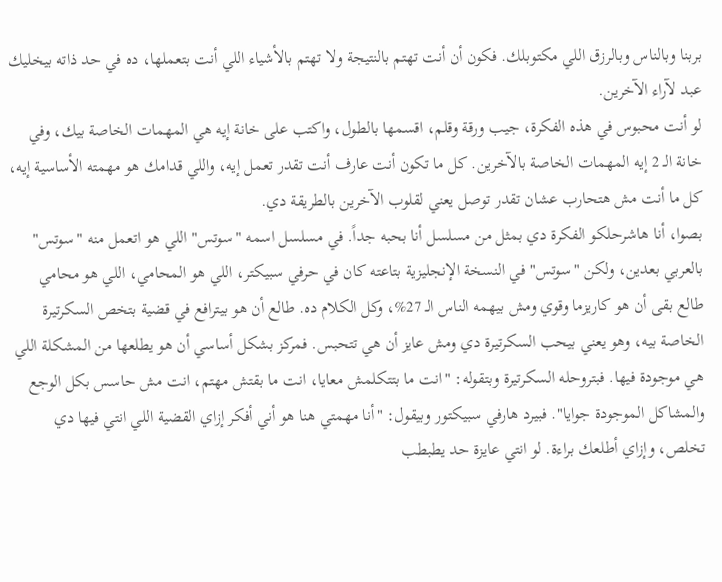بربنا وبالناس وبالرزق اللي مكتوبلك. فكون أن أنت تهتم بالنتيجة ولا تهتم بالأشياء اللي أنت بتعملها، ده في حد ذاته بيخليك عبد لآراء الآخرين.
لو أنت محبوس في هذه الفكرة، جيب ورقة وقلم، اقسمها بالطول، واكتب على خانة إيه هي المهمات الخاصة بيك، وفي خانة الـ 2 إيه المهمات الخاصة بالآخرين. كل ما تكون أنت عارف أنت تقدر تعمل إيه، واللي قدامك هو مهمته الأساسية إيه، كل ما أنت مش هتحارب عشان تقدر توصل يعني لقلوب الآخرين بالطريقة دي.
بصوا، أنا هاشرحلكو الفكرة دي بمثل من مسلسل أنا بحبه جداً. في مسلسل اسمه "سوتس" اللي هو اتعمل منه "سوتس" بالعربي بعدين، ولكن "سوتس" في النسخة الإنجليزية بتاعته كان في حرفي سبيكتر، اللي هو المحامي، اللي هو محامي طالع بقى أن هو كاريزما وقوي ومش بيهمه الناس الـ 27%، وكل الكلام ده. طالع أن هو بيترافع في قضية بتخص السكرتيرة الخاصة بيه، وهو يعني بيحب السكرتيرة دي ومش عايز أن هي تتحبس. فمركز بشكل أساسي أن هو يطلعها من المشكلة اللي هي موجودة فيها. فبتروحله السكرتيرة وبتقوله: "انت ما بتتكلمش معايا، انت ما بقتش مهتم، انت مش حاسس بكل الوجع والمشاكل الموجودة جوايا". فبيرد هارفي سبيكتور وبيقول: "أنا مهمتي هنا هو أني أفكر إزاي القضية اللي انتي فيها دي تخلص، وإزاي أطلعك براءة. لو انتي عايزة حد يطبطب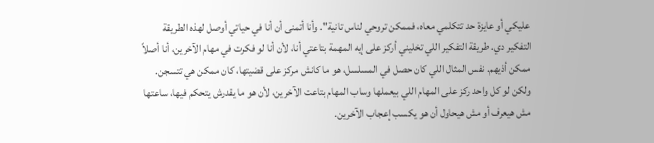عليكي أو عايزة حد تتكلمي معاه، فممكن تروحي لناس تانية". وأنا أتمنى أن أنا في حياتي أوصل لهذه الطريقة التفكير دي. طريقة التفكير اللي تخليني أركز على إيه المهمة بتاعتي أنا، لأن أنا لو فكرت في مهام الآخرين، أنا أصلاً ممكن أذيهم. نفس المثال اللي كان حصل في المسلسل، هو ما كانش مركز على قضيتها، كان ممكن هي تتسجن. ولكن لو كل واحد ركز على المهام اللي بيعملها وساب المهام بتاعت الآخرين، لأن هو ما يقدرش يتحكم فيها، ساعتها مش هيعرف أو مش هيحاول أن هو يكسب إعجاب الآخرين.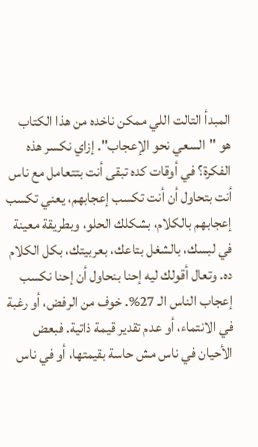المبدأ التالت اللي ممكن ناخده من هذا الكتاب هو "السعي نحو الإعجاب". إزاي نكسر هذه الفكرة؟ في أوقات كده تبقى أنت بتتعامل مع ناس أنت بتحاول أن أنت تكسب إعجابهم، يعني تكسب إعجابهم بالكلام، بشكلك الحلو، وبطريقة معينة في لبسك، بالشغل بتاعك، بعربيتك، بكل الكلام ده. وتعال أقولك ليه إحنا بنحاول أن إحنا نكسب إعجاب الناس الـ 27%. خوف من الرفض، أو رغبة في الانتماء، أو عدم تقدير قيمة ذاتية. فبعض الأحيان في ناس مش حاسة بقيمتها، أو في ناس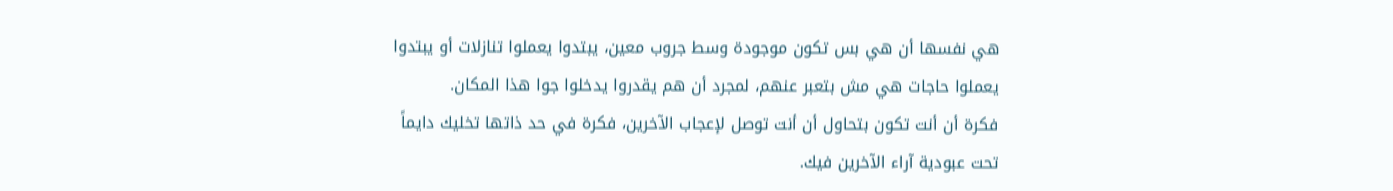هي نفسها أن هي بس تكون موجودة وسط جروب معين، يبتدوا يعملوا تنازلات أو يبتدوا يعملوا حاجات هي مش بتعبر عنهم، لمجرد أن هم يقدروا يدخلوا جوا هذا المكان.
فكرة أن أنت تكون بتحاول أن أنت توصل لإعجاب الآخرين، فكرة في حد ذاتها تخليك دايماً تحت عبودية آراء الآخرين فيك.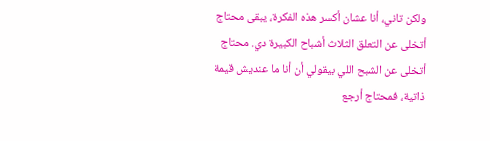ولكن تاني، أنا عشان أكسر هذه الفكرة، يبقى محتاج أتخلى عن التعلق الثلاث أشباح الكبيرة دي. محتاج أتخلى عن الشبح اللي بيقولي أن أنا ما عنديش قيمة ذاتية، فمحتاج أرجع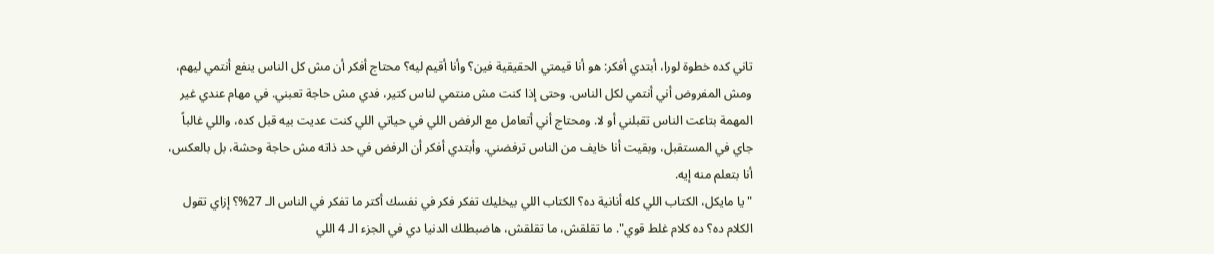تاني كده خطوة لورا، أبتدي أفكر: هو أنا قيمتي الحقيقية فين؟ وأنا أقيم ليه؟ محتاج أفكر أن مش كل الناس ينفع أنتمي ليهم، ومش المفروض أني أنتمي لكل الناس. وحتى إذا كنت مش منتمي لناس كتير، فدي مش حاجة تعبني. في مهام عندي غير المهمة بتاعت الناس تقبلني أو لا. ومحتاج أني أتعامل مع الرفض اللي في حياتي اللي كنت عديت بيه قبل كده، واللي غالباً جاي في المستقبل، وبقيت أنا خايف من الناس ترفضني. وأبتدي أفكر أن الرفض في حد ذاته مش حاجة وحشة، بل بالعكس، أنا بتعلم منه إيه.
"يا مايكل، الكتاب اللي كله أنانية ده؟ الكتاب اللي بيخليك تفكر فكر في نفسك أكتر ما تفكر في الناس الـ 27%؟ إزاي تقول الكلام ده؟ ده كلام غلط قوي". ما تقلقش، ما تقلقش، هاضبطلك الدنيا دي في الجزء الـ 4 اللي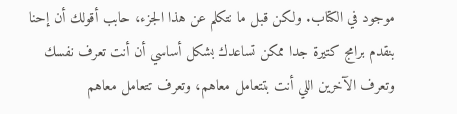موجود في الكتاب. ولكن قبل ما نتكلم عن هذا الجزء، حابب أقولك أن إحنا بنقدم برامج كتيرة جدا ممكن تساعدك بشكل أساسي أن أنت تعرف نفسك وتعرف الآخرين اللي أنت بتتعامل معاهم، وتعرف تتعامل معاهم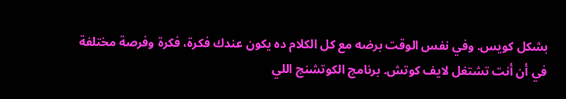بشكل كويس. وفي نفس الوقت برضه مع كل الكلام ده يكون عندك فكرة، فكرة وفرصة مختلفة في أن أنت تشتغل لايف كوتش. برنامج الكوتشنج اللي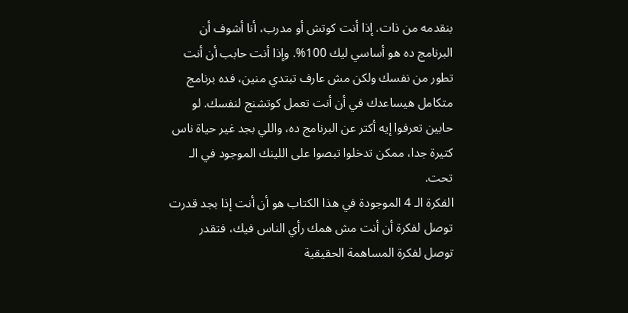بنقدمه من ذات. إذا أنت كوتش أو مدرب، أنا أشوف أن البرنامج ده هو أساسي ليك 100%. وإذا أنت حابب أن أنت تطور من نفسك ولكن مش عارف تبتدي منين، فده برنامج متكامل هيساعدك في أن أنت تعمل كوتشنج لنفسك. لو حابين تعرفوا إيه أكتر عن البرنامج ده، واللي بجد غير حياة ناس كتيرة جدا، ممكن تدخلوا تبصوا على اللينك الموجود في الـ تحت.
الفكرة الـ 4 الموجودة في هذا الكتاب هو أن أنت إذا بجد قدرت توصل لفكرة أن أنت مش همك رأي الناس فيك، فتقدر توصل لفكرة المساهمة الحقيقية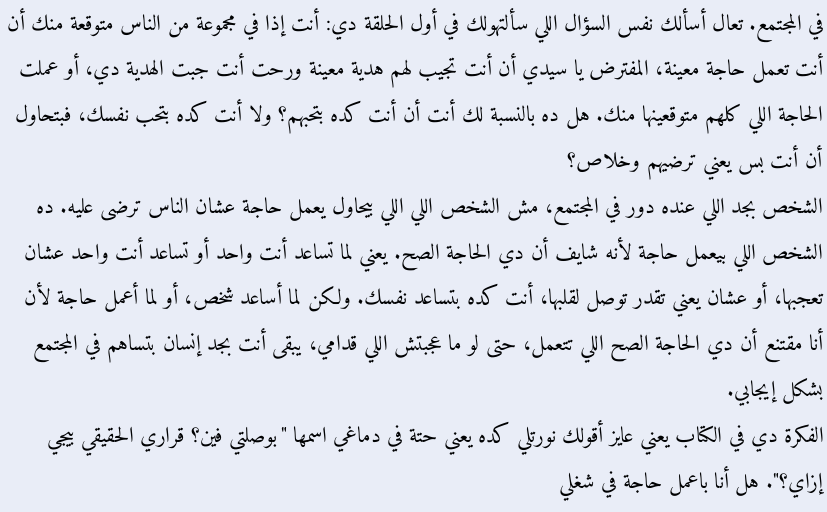في المجتمع. تعال أسألك نفس السؤال اللي سألتهولك في أول الحلقة دي: أنت إذا في مجموعة من الناس متوقعة منك أن أنت تعمل حاجة معينة، المفترض يا سيدي أن أنت تجيب لهم هدية معينة ورحت أنت جبت الهدية دي، أو عملت الحاجة اللي كلهم متوقعينها منك. هل ده بالنسبة لك أنت أن أنت كده بتحبهم؟ ولا أنت كده بتحب نفسك، فبتحاول أن أنت بس يعني ترضيهم وخلاص؟
الشخص بجد اللي عنده دور في المجتمع، مش الشخص اللي اللي بيحاول يعمل حاجة عشان الناس ترضى عليه. ده الشخص اللي بيعمل حاجة لأنه شايف أن دي الحاجة الصح. يعني لما تساعد أنت واحد أو تساعد أنت واحد عشان تعجبها، أو عشان يعني تقدر توصل لقلبها، أنت كده بتساعد نفسك. ولكن لما أساعد شخص، أو لما أعمل حاجة لأن أنا مقتنع أن دي الحاجة الصح اللي تتعمل، حتى لو ما عجبتش اللي قدامي، يبقى أنت بجد إنسان بتساهم في المجتمع بشكل إيجابي.
الفكرة دي في الكتاب يعني عايز أقولك نورتلي كده يعني حتة في دماغي اسمها "بوصلتي فين؟ قراري الحقيقي بيجي إزاي؟". هل أنا باعمل حاجة في شغلي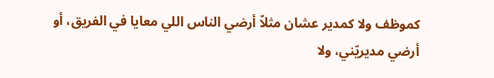كموظف ولا كمدير عشان مثلاً أرضي الناس اللي معايا في الفريق، أو أرضي مديريّني، ولا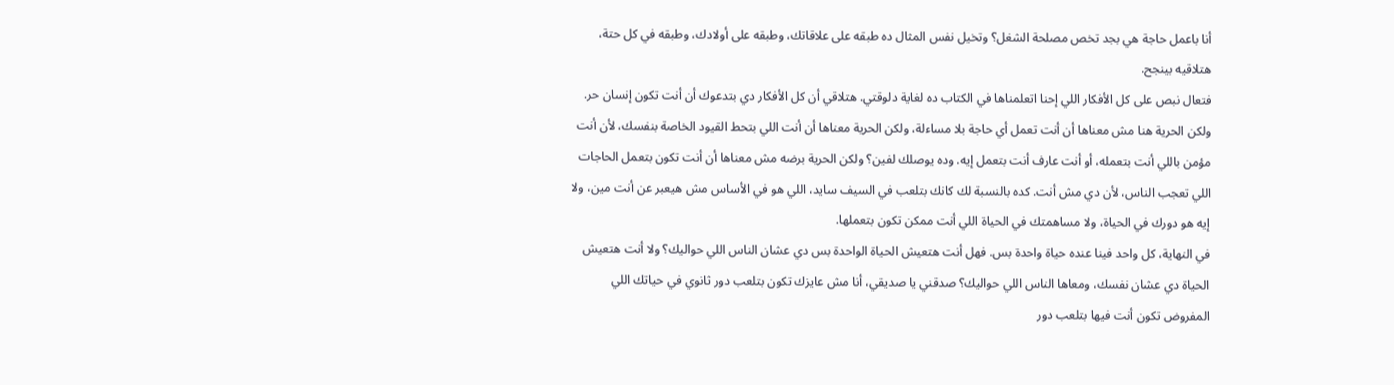أنا باعمل حاجة هي بجد تخص مصلحة الشغل؟ وتخيل نفس المثال ده طبقه على علاقاتك، وطبقه على أولادك، وطبقه في كل حتة، هتلاقيه بينجح.
فتعال نبص على كل الأفكار اللي إحنا اتعلمناها في الكتاب ده لغاية دلوقتي. هتلاقي أن كل الأفكار دي بتدعوك أن أنت تكون إنسان حر. ولكن الحرية هنا مش معناها أن أنت تعمل أي حاجة بلا مساءلة، ولكن الحرية معناها أن أنت اللي بتحط القيود الخاصة بنفسك، لأن أنت مؤمن باللي أنت بتعمله، أو أنت عارف أنت بتعمل إيه. وده يوصلك لفين؟ ولكن الحرية برضه مش معناها أن أنت تكون بتعمل الحاجات اللي تعجب الناس، لأن دي مش أنت. كده بالنسبة لك كانك بتلعب في السيف سايد، اللي هو في الأساس مش هيعبر عن أنت مين، ولا إيه هو دورك في الحياة، ولا مساهمتك في الحياة اللي أنت ممكن تكون بتعملها.
في النهاية، كل واحد فينا عنده حياة واحدة بس. فهل أنت هتعيش الحياة الواحدة بس دي عشان الناس اللي حواليك؟ ولا أنت هتعيش الحياة دي عشان نفسك، ومعاها الناس اللي حواليك؟ صدقني يا صديقي، أنا مش عايزك تكون بتلعب دور ثانوي في حياتك اللي المفروض تكون أنت فيها بتلعب دور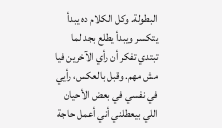البطولة. وكل الكلام ده يبدأ يتكسر ويبدأ يطلع بجد لما تبتدي تفكر أن رأي الآخرين فيا مش مهم. وقبل بالعكس، رأيي في نفسي في بعض الأحيان اللي بيعطلني أني أعمل حاجة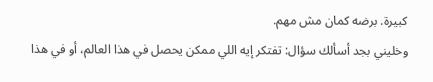كبيرة. برضه كمان مش مهم.
وخليني بجد أسألك سؤال: تفتكر إيه اللي ممكن يحصل في هذا العالم، أو في هذا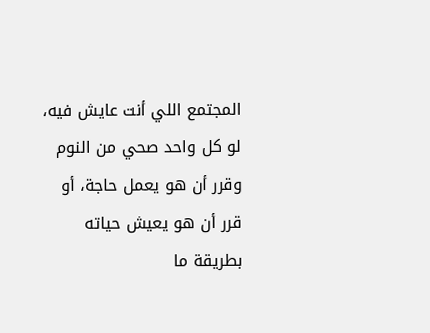المجتمع اللي أنت عايش فيه، لو كل واحد صحي من النوم وقرر أن هو يعمل حاجة، أو قرر أن هو يعيش حياته بطريقة ما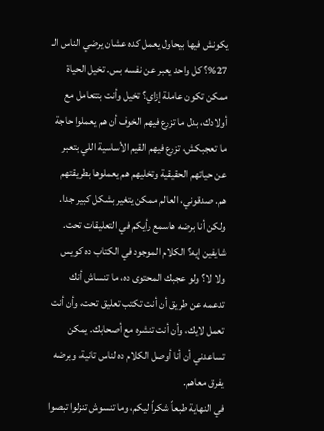يكونش فيها بيحاول يعمل كده عشان يرضي الناس الـ 27%؟ كل واحد يعبر عن نفسه بس. تخيل الحياة ممكن تكون عاملة إزاي؟ تخيل وأنت بتتعامل مع أولادك، بدل ما تزرع فيهم الخوف أن هم يعملوا حاجة ما تعجبكش، تزرع فيهم القيم الأساسية اللي بتعبر عن حياتهم الحقيقية وتخليهم هم يعملوها بطريقتهم هم. صدقوني، العالم ممكن يتغير بشكل كبير جدا.
ولكن أنا برضه هاسمع رأيكم في التعليقات تحت. شايفين إيه؟ الكلام الموجود في الكتاب ده كويس ولا لا؟ ولو عجبك المحتوى ده، ما تنساش أنك تدعمه عن طريق أن أنت تكتب تعليق تحت، وأن أنت تعمل لايك، وأن أنت تنشره مع أصحابك. يمكن تساعدني أن أنا أوصل الكلام ده لناس تانية، وبرضه يفرق معاهم.
في النهاية طبعاً شكراً ليكم، وما تنسوش تنزلوا تبصوا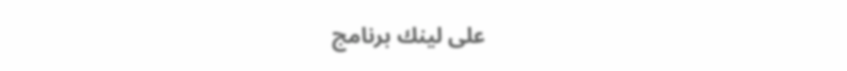على لينك برنامج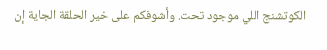الكوتشنج اللي موجود تحت. وأشوفكم على خير الحلقة الجاية إن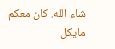شاء الله. كان معكم مايكل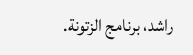راشد، برنامج الزتونة.